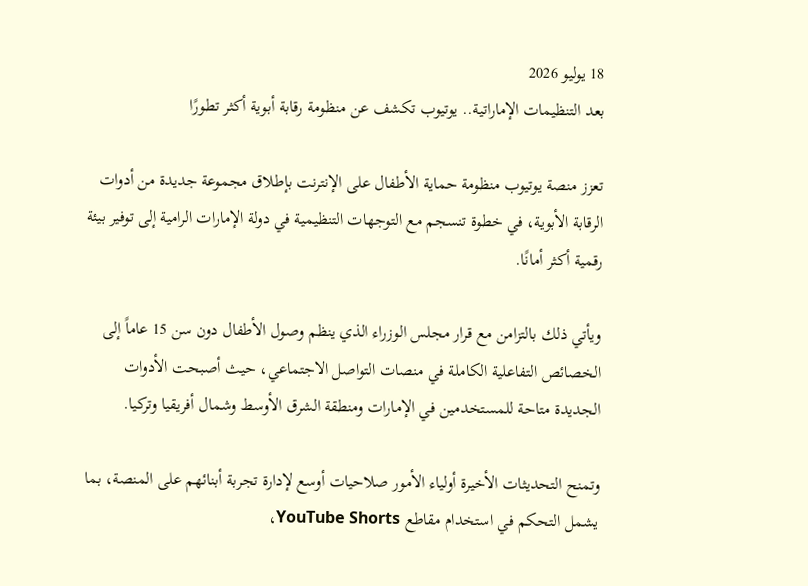18 يوليو 2026
بعد التنظيمات الإماراتية.. يوتيوب تكشف عن منظومة رقابة أبوية أكثر تطورًا

تعزز منصة يوتيوب منظومة حماية الأطفال على الإنترنت بإطلاق مجموعة جديدة من أدوات الرقابة الأبوية، في خطوة تنسجم مع التوجهات التنظيمية في دولة الإمارات الرامية إلى توفير بيئة رقمية أكثر أمانًا.

ويأتي ذلك بالتزامن مع قرار مجلس الوزراء الذي ينظم وصول الأطفال دون سن 15 عاماً إلى الخصائص التفاعلية الكاملة في منصات التواصل الاجتماعي، حيث أصبحت الأدوات الجديدة متاحة للمستخدمين في الإمارات ومنطقة الشرق الأوسط وشمال أفريقيا وتركيا.

وتمنح التحديثات الأخيرة أولياء الأمور صلاحيات أوسع لإدارة تجربة أبنائهم على المنصة، بما يشمل التحكم في استخدام مقاطع YouTube Shorts،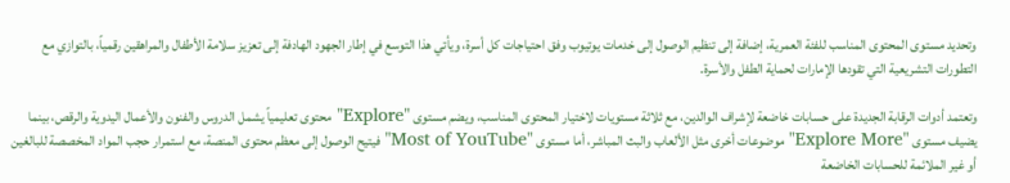وتحديد مستوى المحتوى المناسب للفئة العمرية، إضافة إلى تنظيم الوصول إلى خدمات يوتيوب وفق احتياجات كل أسرة، ويأتي هذا التوسع في إطار الجهود الهادفة إلى تعزيز سلامة الأطفال والمراهقين رقمياً، بالتوازي مع التطورات التشريعية التي تقودها الإمارات لحماية الطفل والأسرة.

وتعتمد أدوات الرقابة الجديدة على حسابات خاضعة لإشراف الوالدين، مع ثلاثة مستويات لاختيار المحتوى المناسب، ويضم مستوى "Explore" محتوى تعليمياً يشمل الدروس والفنون والأعمال اليدوية والرقص، بينما يضيف مستوى "Explore More" موضوعات أخرى مثل الألعاب والبث المباشر، أما مستوى "Most of YouTube" فيتيح الوصول إلى معظم محتوى المنصة، مع استمرار حجب المواد المخصصة للبالغين أو غير الملائمة للحسابات الخاضعة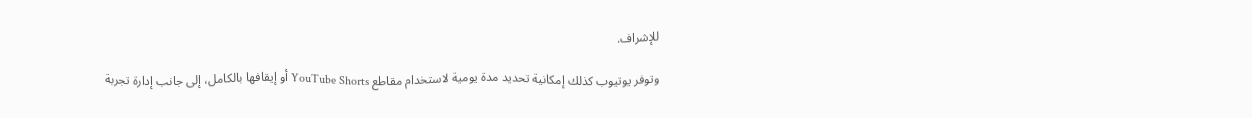للإشراف.

وتوفر يوتيوب كذلك إمكانية تحديد مدة يومية لاستخدام مقاطع YouTube Shorts أو إيقافها بالكامل، إلى جانب إدارة تجربة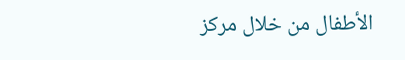الأطفال من خلال مركز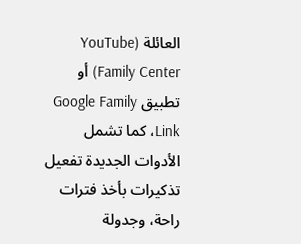العائلة (YouTube Family Center) أو تطبيق Google Family Link، كما تشمل الأدوات الجديدة تفعيل تذكيرات بأخذ فترات راحة، وجدولة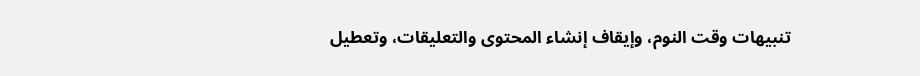تنبيهات وقت النوم، وإيقاف إنشاء المحتوى والتعليقات، وتعطيل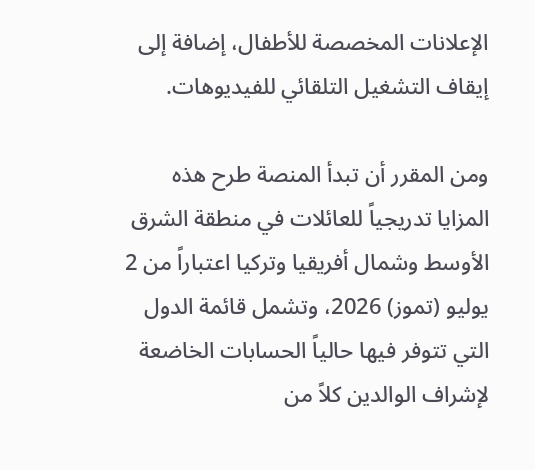الإعلانات المخصصة للأطفال، إضافة إلى إيقاف التشغيل التلقائي للفيديوهات.

ومن المقرر أن تبدأ المنصة طرح هذه المزايا تدريجياً للعائلات في منطقة الشرق الأوسط وشمال أفريقيا وتركيا اعتباراً من 2 يوليو (تموز) 2026، وتشمل قائمة الدول التي تتوفر فيها حالياً الحسابات الخاضعة لإشراف الوالدين كلاً من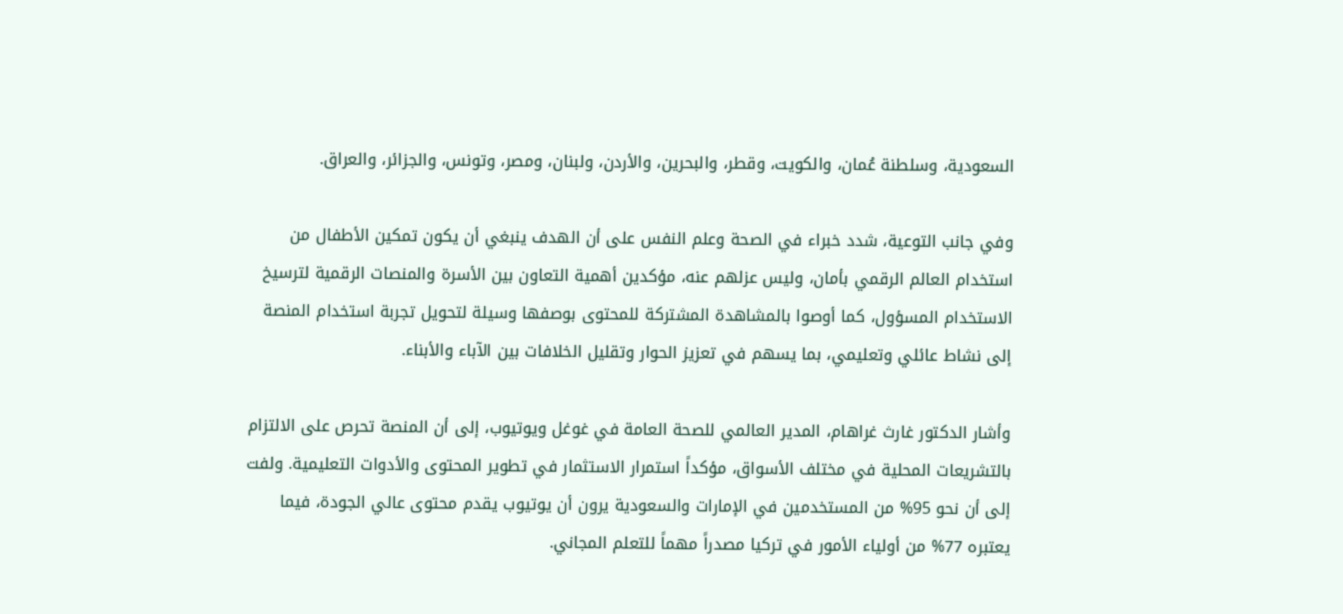السعودية، وسلطنة عُمان، والكويت، وقطر، والبحرين، والأردن، ولبنان، ومصر، وتونس، والجزائر، والعراق.

وفي جانب التوعية، شدد خبراء في الصحة وعلم النفس على أن الهدف ينبغي أن يكون تمكين الأطفال من استخدام العالم الرقمي بأمان، وليس عزلهم عنه، مؤكدين أهمية التعاون بين الأسرة والمنصات الرقمية لترسيخ الاستخدام المسؤول، كما أوصوا بالمشاهدة المشتركة للمحتوى بوصفها وسيلة لتحويل تجربة استخدام المنصة إلى نشاط عائلي وتعليمي، بما يسهم في تعزيز الحوار وتقليل الخلافات بين الآباء والأبناء.

وأشار الدكتور غارث غراهام، المدير العالمي للصحة العامة في غوغل ويوتيوب، إلى أن المنصة تحرص على الالتزام بالتشريعات المحلية في مختلف الأسواق، مؤكداً استمرار الاستثمار في تطوير المحتوى والأدوات التعليمية. ولفت إلى أن نحو 95% من المستخدمين في الإمارات والسعودية يرون أن يوتيوب يقدم محتوى عالي الجودة، فيما يعتبره 77% من أولياء الأمور في تركيا مصدراً مهماً للتعلم المجاني.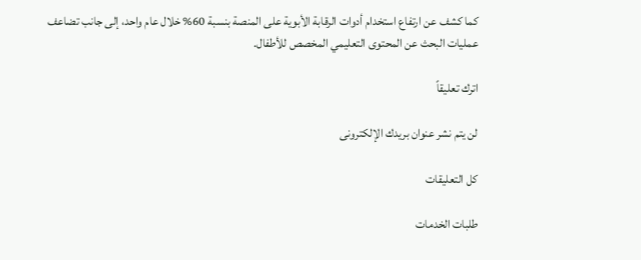كما كشف عن ارتفاع استخدام أدوات الرقابة الأبوية على المنصة بنسبة 60% خلال عام واحد، إلى جانب تضاعف عمليات البحث عن المحتوى التعليمي المخصص للأطفال.

اترك تعليقاً

لن يتم نشر عنوان بريدك الإلكترونى

كل التعليقات

طلبات الخدمات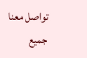تواصل معنا
جميع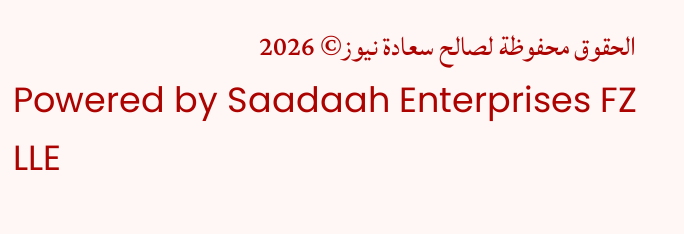الحقوق محفوظة لصالح سعادة نيوز© 2026
Powered by Saadaah Enterprises FZ LLE